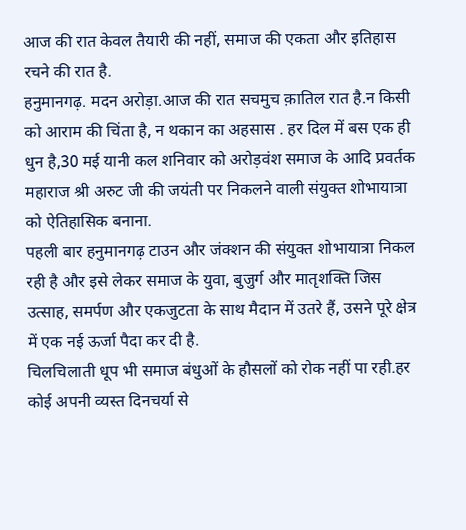आज की रात केवल तैयारी की नहीं, समाज की एकता और इतिहास रचने की रात है.
हनुमानगढ़. मदन अरोड़ा.आज की रात सचमुच क़ातिल रात है.न किसी को आराम की चिंता है, न थकान का अहसास . हर दिल में बस एक ही धुन है,30 मई यानी कल शनिवार को अरोड़वंश समाज के आदि प्रवर्तक महाराज श्री अरुट जी की जयंती पर निकलने वाली संयुक्त शोभायात्रा को ऐतिहासिक बनाना.
पहली बार हनुमानगढ़ टाउन और जंक्शन की संयुक्त शोभायात्रा निकल रही है और इसे लेकर समाज के युवा, बुजुर्ग और मातृशक्ति जिस उत्साह, समर्पण और एकजुटता के साथ मैदान में उतरे हैं, उसने पूरे क्षेत्र में एक नई ऊर्जा पैदा कर दी है.
चिलचिलाती धूप भी समाज बंधुओं के हौसलों को रोक नहीं पा रही.हर कोई अपनी व्यस्त दिनचर्या से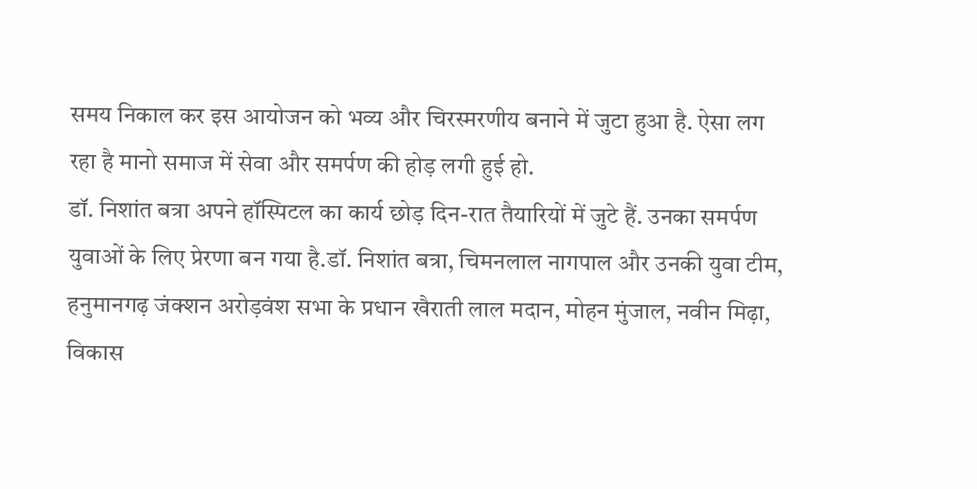समय निकाल कर इस आयोजन को भव्य और चिरस्मरणीय बनाने में जुटा हुआ है. ऐसा लग रहा है मानो समाज में सेवा और समर्पण की होड़ लगी हुई हो.
डॉ. निशांत बत्रा अपने हॉस्पिटल का कार्य छोड़ दिन-रात तैयारियों में जुटे हैं. उनका समर्पण युवाओं के लिए प्रेरणा बन गया है.डॉ. निशांत बत्रा, चिमनलाल नागपाल और उनकी युवा टीम, हनुमानगढ़ जंक्शन अरोड़वंश सभा के प्रधान खैराती लाल मदान, मोहन मुंजाल, नवीन मिढ़ा, विकास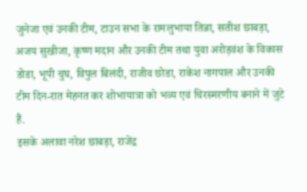जुनेजा एवं उनकी टीम, टाउन सभा के रामलुभाया तिन्ना, सतीश छाबड़ा, अजय सुखीजा, कृष्ण मदान और उनकी टीम तथा युवा अरोड़वंश के विकास डोडा, भूपी चुघ, विपुल बिलंदी, राजीव छोडा, राकेश नागपाल और उनकी टीम दिन-रात मेहनत कर शोभायात्रा को भव्य एवं चिरस्मरणीय बनाने में जुटे हैं.
इसके अलावा नरेश छाबड़ा, राजेंद्र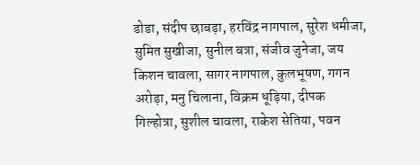डोडा, संदीप छाबड़ा, हरविंद्र नागपाल, सुरेश धमीजा, सुमित सुखीजा, सुनील बत्रा, संजीव जुनेजा, जय किशन चावला, सागर नागपाल, कुलभूषण, गगन अरोड़ा, मनु चिलाना, विक्रम धूड़िया, दीपक गिल्होत्रा, सुशील चावला, राकेश सेतिया, पवन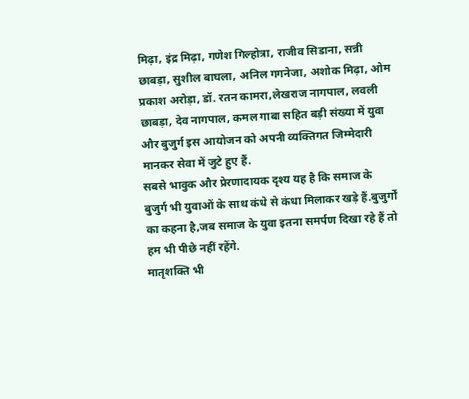मिढ़ा, इंद्र मिढ़ा, गणेश गिल्होत्रा, राजीव सिडाना, सन्नी छाबड़ा, सुशील बाघला, अनिल गगनेजा, अशोक मिढ़ा, ओम प्रकाश अरोड़ा, डॉ. रतन कामरा,लेखराज नागपाल, लवली छाबड़ा, देव नागपाल, कमल गाबा सहित बड़ी संख्या में युवा और बुजुर्ग इस आयोजन को अपनी व्यक्तिगत जिम्मेदारी मानकर सेवा में जुटे हुए हैं.
सबसे भावुक और प्रेरणादायक दृश्य यह है कि समाज के बुजुर्ग भी युवाओं के साथ कंधे से कंधा मिलाकर खड़े हैं.बुजुर्गों का कहना है,जब समाज के युवा इतना समर्पण दिखा रहे हैं तो हम भी पीछे नहीं रहेंगे.
मातृशक्ति भी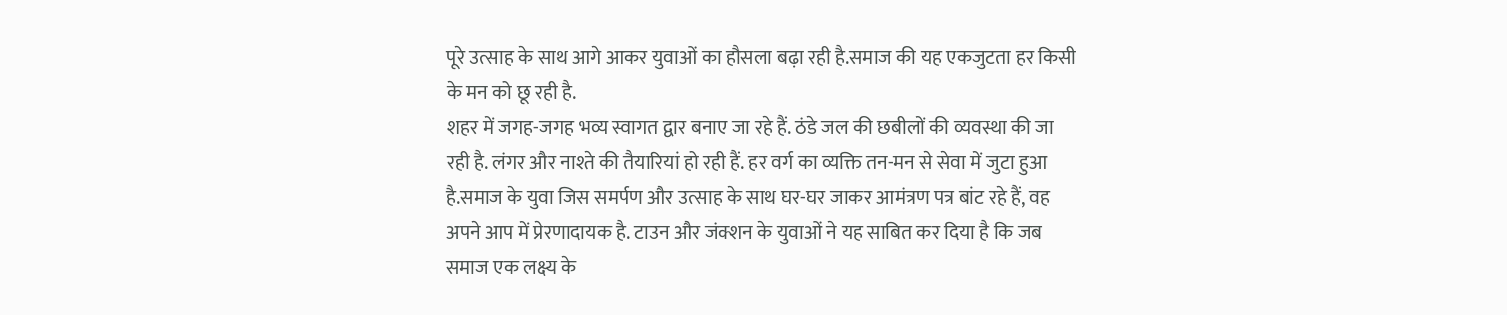पूरे उत्साह के साथ आगे आकर युवाओं का हौसला बढ़ा रही है.समाज की यह एकजुटता हर किसी के मन को छू रही है.
शहर में जगह-जगह भव्य स्वागत द्वार बनाए जा रहे हैं. ठंडे जल की छबीलों की व्यवस्था की जा रही है. लंगर और नाश्ते की तैयारियां हो रही हैं. हर वर्ग का व्यक्ति तन-मन से सेवा में जुटा हुआ है.समाज के युवा जिस समर्पण और उत्साह के साथ घर-घर जाकर आमंत्रण पत्र बांट रहे हैं, वह अपने आप में प्रेरणादायक है. टाउन और जंक्शन के युवाओं ने यह साबित कर दिया है कि जब समाज एक लक्ष्य के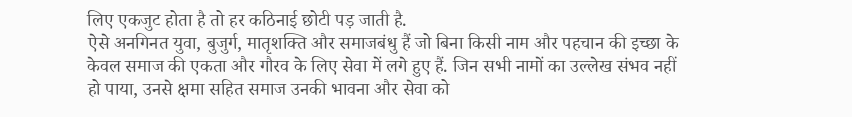लिए एकजुट होता है तो हर कठिनाई छोटी पड़ जाती है.
ऐसे अनगिनत युवा, बुजुर्ग, मातृशक्ति और समाजबंधु हैं जो बिना किसी नाम और पहचान की इच्छा के केवल समाज की एकता और गौरव के लिए सेवा में लगे हुए हैं. जिन सभी नामों का उल्लेख संभव नहीं हो पाया, उनसे क्षमा सहित समाज उनकी भावना और सेवा को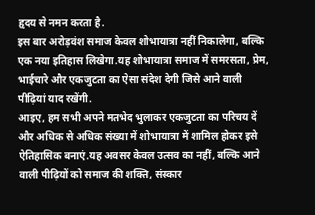हृदय से नमन करता है.
इस बार अरोड़वंश समाज केवल शोभायात्रा नहीं निकालेगा, बल्कि एक नया इतिहास लिखेगा.यह शोभायात्रा समाज में समरसता, प्रेम, भाईचारे और एकजुटता का ऐसा संदेश देगी जिसे आने वाली पीढ़ियां याद रखेंगी.
आइए, हम सभी अपने मतभेद भुलाकर एकजुटता का परिचय दें और अधिक से अधिक संख्या में शोभायात्रा में शामिल होकर इसे ऐतिहासिक बनाएं.यह अवसर केवल उत्सव का नहीं, बल्कि आने वाली पीढ़ियों को समाज की शक्ति, संस्कार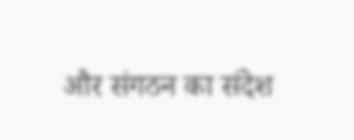और संगठन का संदेश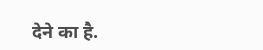देने का है.